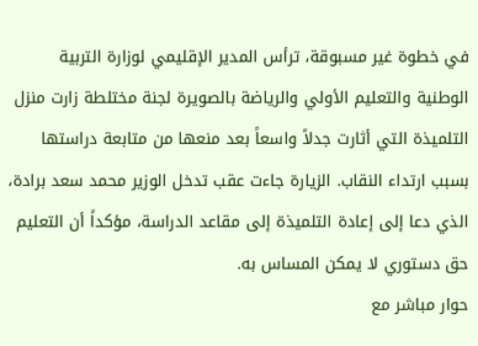في خطوة غير مسبوقة، ترأس المدير الإقليمي لوزارة التربية الوطنية والتعليم الأولي والرياضة بالصويرة لجنة مختلطة زارت منزل التلميذة التي أثارت جدلاً واسعاً بعد منعها من متابعة دراستها بسبب ارتداء النقاب. الزيارة جاءت عقب تدخل الوزير محمد سعد برادة، الذي دعا إلى إعادة التلميذة إلى مقاعد الدراسة، مؤكداً أن التعليم حق دستوري لا يمكن المساس به.
حوار مباشر مع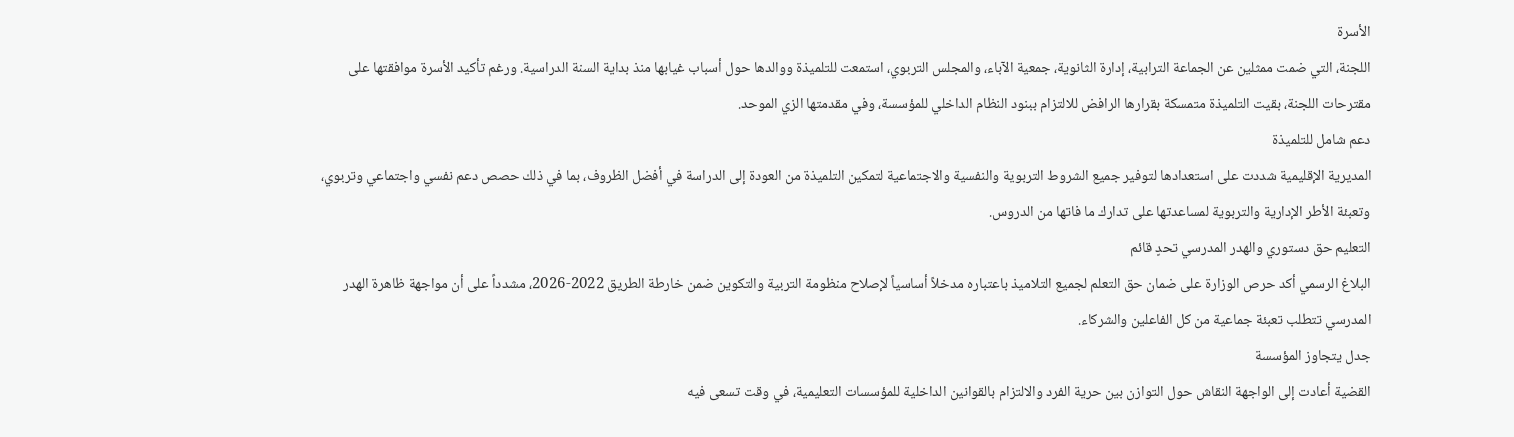الأسرة
اللجنة، التي ضمت ممثلين عن الجماعة الترابية، إدارة الثانوية، جمعية الآباء، والمجلس التربوي، استمعت للتلميذة ووالدها حول أسباب غيابها منذ بداية السنة الدراسية. ورغم تأكيد الأسرة موافقتها على مقترحات اللجنة، بقيت التلميذة متمسكة بقرارها الرافض للالتزام ببنود النظام الداخلي للمؤسسة، وفي مقدمتها الزي الموحد.
دعم شامل للتلميذة
المديرية الإقليمية شددت على استعدادها لتوفير جميع الشروط التربوية والنفسية والاجتماعية لتمكين التلميذة من العودة إلى الدراسة في أفضل الظروف، بما في ذلك حصص دعم نفسي واجتماعي وتربوي، وتعبئة الأطر الإدارية والتربوية لمساعدتها على تدارك ما فاتها من الدروس.
التعليم حق دستوري والهدر المدرسي تحدٍ قائم
البلاغ الرسمي أكد حرص الوزارة على ضمان حق التعلم لجميع التلاميذ باعتباره مدخلاً أساسياً لإصلاح منظومة التربية والتكوين ضمن خارطة الطريق 2022-2026، مشدداً على أن مواجهة ظاهرة الهدر المدرسي تتطلب تعبئة جماعية من كل الفاعلين والشركاء.
جدل يتجاوز المؤسسة
القضية أعادت إلى الواجهة النقاش حول التوازن بين حرية الفرد والالتزام بالقوانين الداخلية للمؤسسات التعليمية، في وقت تسعى فيه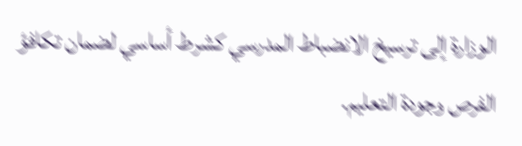الوزارة إلى ترسيخ الانضباط المدرسي كشرط أساسي لضمان تكافؤ الفرص وجودة التعليم.